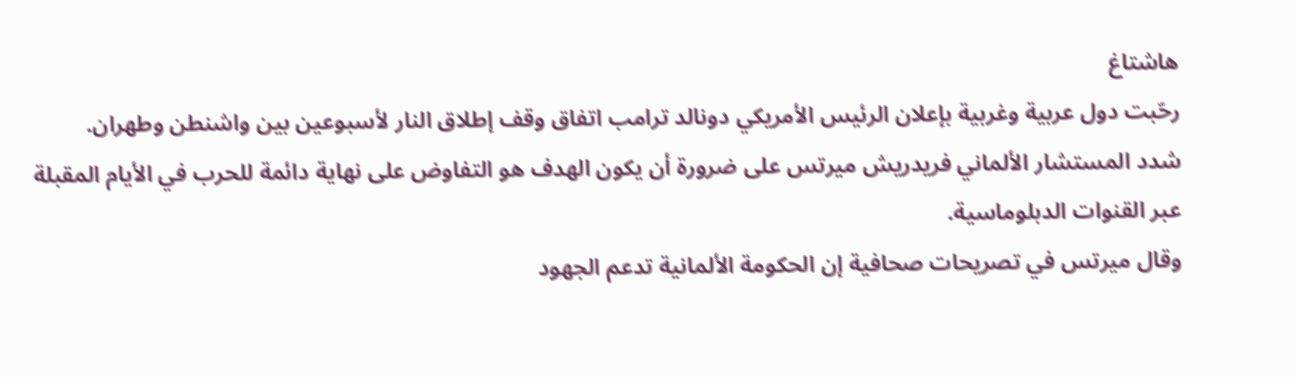هاشتاغ
رحّبت دول عربية وغربية بإعلان الرئيس الأمريكي دونالد ترامب اتفاق وقف إطلاق النار لأسبوعين بين واشنطن وطهران.
شدد المستشار الألماني فريدريش ميرتس على ضرورة أن يكون الهدف هو التفاوض على نهاية دائمة للحرب في الأيام المقبلة عبر القنوات الدبلوماسية.
وقال ميرتس في تصريحات صحافية إن الحكومة الألمانية تدعم الجهود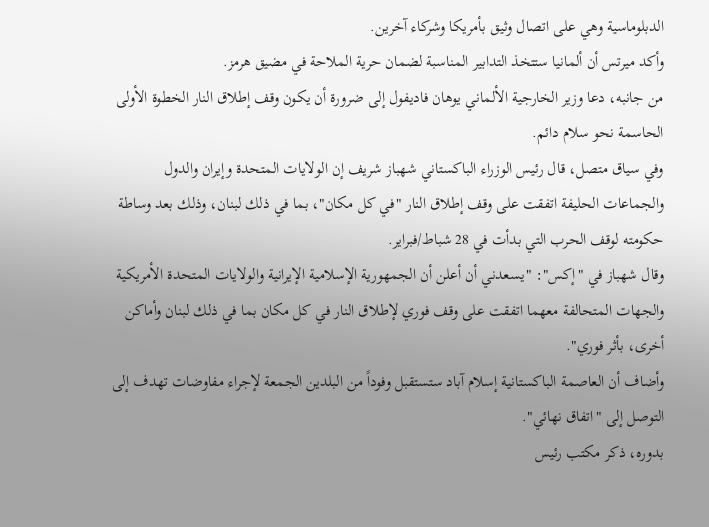الدبلوماسية وهي على اتصال وثيق بأمريكا وشركاء آخرين.
وأكد ميرتس أن ألمانيا ستتخذ التدابير المناسبة لضمان حرية الملاحة في مضيق هرمز.
من جانبه، دعا وزير الخارجية الألماني يوهان فاديفول إلى ضرورة أن يكون وقف إطلاق النار الخطوة الأولى الحاسمة نحو سلام دائم.
وفي سياق متصل، قال رئيس الوزراء الباكستاني شهباز شريف إن الولايات المتحدة وإيران والدول والجماعات الحليفة اتفقت على وقف إطلاق النار "في كل مكان"، بما في ذلك لبنان، وذلك بعد وساطة حكومته لوقف الحرب التي بدأت في 28 شباط/فبراير.
وقال شهباز في "إكس": "يسعدني أن أعلن أن الجمهورية الإسلامية الإيرانية والولايات المتحدة الأمريكية والجهات المتحالفة معهما اتفقت على وقف فوري لإطلاق النار في كل مكان بما في ذلك لبنان وأماكن أخرى، بأثر فوري".
وأضاف أن العاصمة الباكستانية إسلام آباد ستستقبل وفوداً من البلدين الجمعة لإجراء مفاوضات تهدف إلى التوصل إلى "اتفاق نهائي".
بدوره، ذكر مكتب رئيس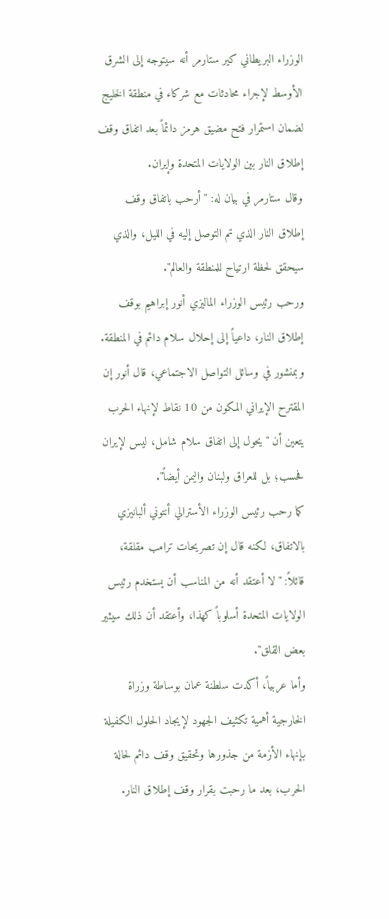الوزراء البريطاني كير ستارمر أنه سيتوجه إلى الشرق الأوسط لإجراء محادثات مع شركاء في منطقة الخليج لضمان استمرار فتح مضيق هرمز دائماً بعد اتفاق وقف إطلاق النار بين الولايات المتحدة وإيران.
وقال ستارمر في بيان له: "أرحب باتفاق وقف إطلاق النار الذي تم التوصل إليه في الليل، والذي سيحقق لحظة ارتياح للمنطقة والعالم".
ورحب رئيس الوزراء الماليزي أنور إبراهيم بوقف إطلاق النار، داعياً إلى إحلال سلام دائم في المنطقة.
وبمنشور في وسائل التواصل الاجتماعي، قال أنور إن المقترح الإيراني المكون من 10 نقاط لإنهاء الحرب يتعين أن "يحول إلى اتفاق سلام شامل، ليس لإيران فحسب؛ بل للعراق ولبنان واليمن أيضاً".
كما رحب رئيس الوزراء الأسترالي أنتوني ألبانيزي بالاتفاق، لكنه قال إن تصريحات ترامب مقلقة، قائلاً: "لا أعتقد أنه من المناسب أن يستخدم رئيس الولايات المتحدة أسلوباً كهذا، وأعتقد أن ذلك سيثير بعض القلق".
وأما عربياً، أكدت سلطنة عمان بوساطة وزراة الخارجية أهمية تكثيف الجهود لإيجاد الحلول الكفيلة بإنهاء الأزمة من جذورها وتحقيق وقف دائم لحالة الحرب، بعد ما رحبت بقرار وقف إطلاق النار.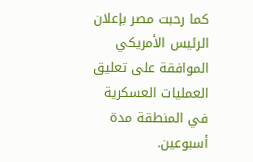كما رحبت مصر بإعلان الرئيس الأمريكي الموافقة على تعليق العمليات العسكرية في المنطقة مدة أسبوعين.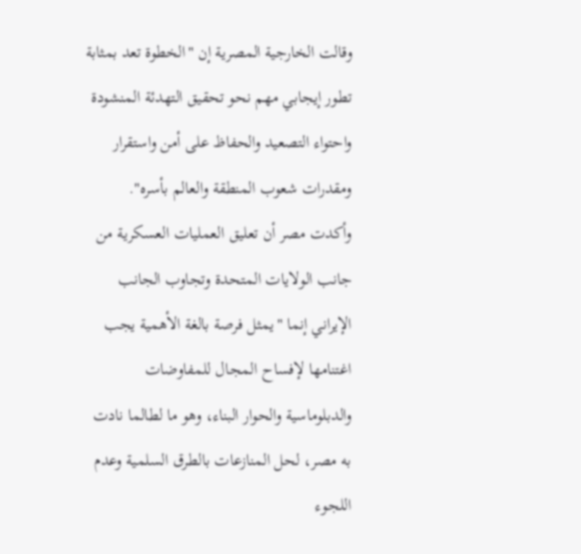وقالت الخارجية المصرية إن "الخطوة تعد بمثابة تطور إيجابي مهم نحو تحقيق التهدئة المنشودة واحتواء التصعيد والحفاظ على أمن واستقرار ومقدرات شعوب المنطقة والعالم بأسره".
وأكدت مصر أن تعليق العمليات العسكرية من جانب الولايات المتحدة وتجاوب الجانب الإيراني إنما "يمثل فرصة بالغة الأهمية يجب اغتنامها لإفساح المجال للمفاوضات والدبلوماسية والحوار البناء، وهو ما لطالما نادت به مصر، لحل المنازعات بالطرق السلمية وعدم اللجوء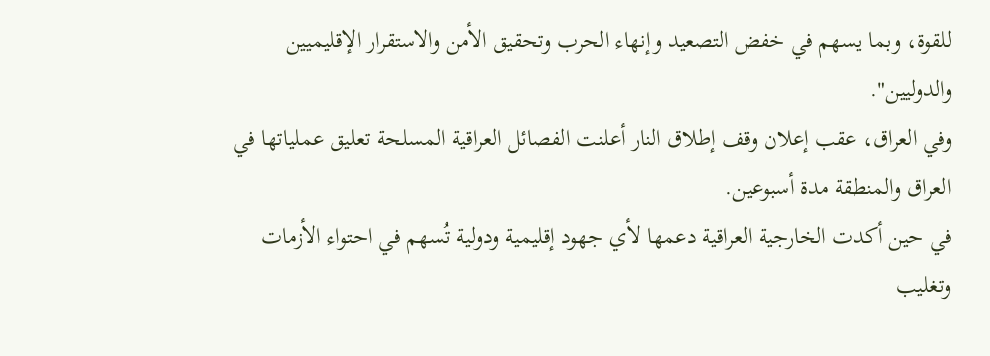للقوة، وبما يسهم في خفض التصعيد وإنهاء الحرب وتحقيق الأمن والاستقرار الإقليميين والدوليين".
وفي العراق، عقب إعلان وقف إطلاق النار أعلنت الفصائل العراقية المسلحة تعليق عملياتها في العراق والمنطقة مدة أسبوعين.
في حين أكدت الخارجية العراقية دعمها لأي جهود إقليمية ودولية تُسهم في احتواء الأزمات وتغليب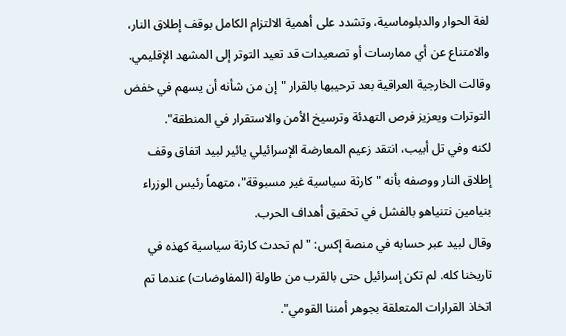لغة الحوار والدبلوماسية، وتشدد على أهمية الالتزام الكامل بوقف إطلاق النار، والامتناع عن أي ممارسات أو تصعيدات قد تعيد التوتر إلى المشهد الإقليمي.
وقالت الخارجية العراقية بعد ترحيبها بالقرار "إن من شأنه أن يسهم في خفض التوترات ويعزيز فرص التهدئة وترسيخ الأمن والاستقرار في المنطقة".
لكنه وفي تل أبيب، انتقد زعيم المعارضة الإسرائيلي يائير لبيد اتفاق وقف إطلاق النار ووصفه بأنه "كارثة سياسية غير مسبوقة"، متهماً رئيس الوزراء بنيامين نتنياهو بالفشل في تحقيق أهداف الحرب.
وقال لبيد عبر حسابه في منصة إكس: "لم تحدث كارثة سياسية كهذه في تاريخنا كله. لم تكن إسرائيل حتى بالقرب من طاولة (المفاوضات) عندما تم اتخاذ القرارات المتعلقة بجوهر أمننا القومي".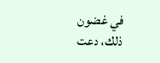في غضون ذلك، دعت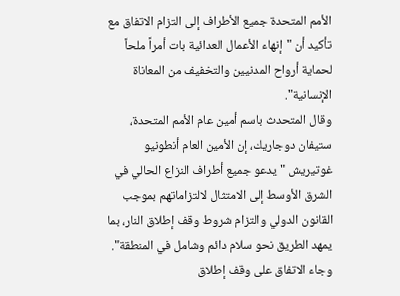الأمم المتحدة جميع الأطراف إلى التزام الاتفاق مع تأكيد أن "إنهاء الأعمال العدائية بات أمراً ملحاً لحماية أرواح المدنيين والتخفيف من المعاناة الإنسانية".
وقال المتحدث باسم أمين عام الأمم المتحدة، ستيفان دوجاريك، إن الأمين العام أنطونيو غوتيريش "يدعو جميع أطراف النزاع الحالي في الشرق الأوسط إلى الامتثال لالتزاماتهم بموجب القانون الدولي والتزام شروط وقف إطلاق النار، بما يمهد الطريق نحو سلام دائم وشامل في المنطقة".
وجاء الاتفاق على وقف إطلاق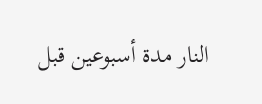النار مدة أسبوعين قبل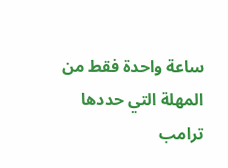ساعة واحدة فقط من المهلة التي حددها ترامب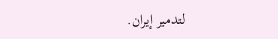لتدمير إيران.